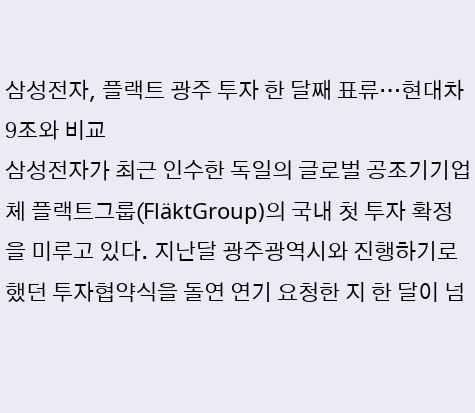삼성전자, 플랙트 광주 투자 한 달째 표류…현대차 9조와 비교
삼성전자가 최근 인수한 독일의 글로벌 공조기기업체 플랙트그룹(FläktGroup)의 국내 첫 투자 확정을 미루고 있다. 지난달 광주광역시와 진행하기로 했던 투자협약식을 돌연 연기 요청한 지 한 달이 넘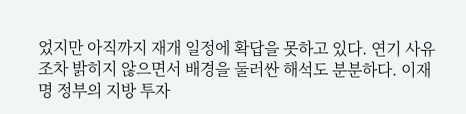었지만 아직까지 재개 일정에 확답을 못하고 있다. 연기 사유조차 밝히지 않으면서 배경을 둘러싼 해석도 분분하다. 이재명 정부의 지방 투자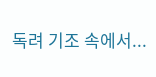독려 기조 속에서...